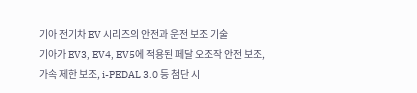기아 전기차 EV 시리즈의 안전과 운전 보조 기술
기아가 EV3, EV4, EV5에 적용된 페달 오조작 안전 보조, 가속 제한 보조, i-PEDAL 3.0 등 첨단 시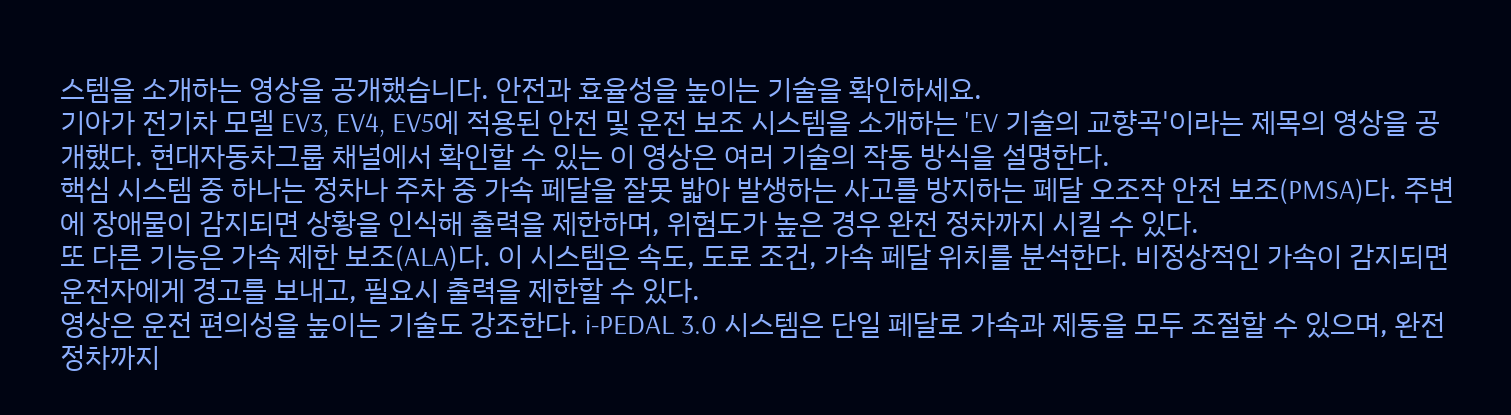스템을 소개하는 영상을 공개했습니다. 안전과 효율성을 높이는 기술을 확인하세요.
기아가 전기차 모델 EV3, EV4, EV5에 적용된 안전 및 운전 보조 시스템을 소개하는 'EV 기술의 교향곡'이라는 제목의 영상을 공개했다. 현대자동차그룹 채널에서 확인할 수 있는 이 영상은 여러 기술의 작동 방식을 설명한다.
핵심 시스템 중 하나는 정차나 주차 중 가속 페달을 잘못 밟아 발생하는 사고를 방지하는 페달 오조작 안전 보조(PMSA)다. 주변에 장애물이 감지되면 상황을 인식해 출력을 제한하며, 위험도가 높은 경우 완전 정차까지 시킬 수 있다.
또 다른 기능은 가속 제한 보조(ALA)다. 이 시스템은 속도, 도로 조건, 가속 페달 위치를 분석한다. 비정상적인 가속이 감지되면 운전자에게 경고를 보내고, 필요시 출력을 제한할 수 있다.
영상은 운전 편의성을 높이는 기술도 강조한다. i-PEDAL 3.0 시스템은 단일 페달로 가속과 제동을 모두 조절할 수 있으며, 완전 정차까지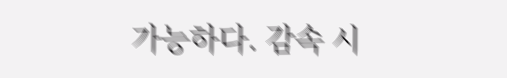가능하다. 감속 시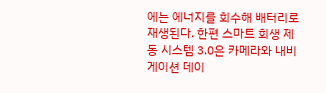에는 에너지를 회수해 배터리로 재생된다. 한편 스마트 회생 제동 시스템 3.0은 카메라와 내비게이션 데이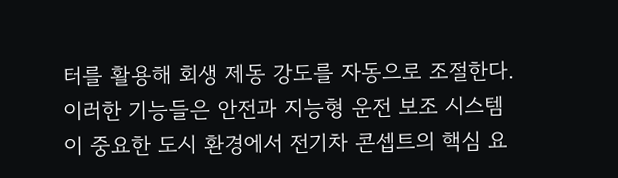터를 활용해 회생 제동 강도를 자동으로 조절한다.
이러한 기능들은 안전과 지능형 운전 보조 시스템이 중요한 도시 환경에서 전기차 콘셉트의 핵심 요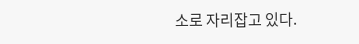소로 자리잡고 있다.